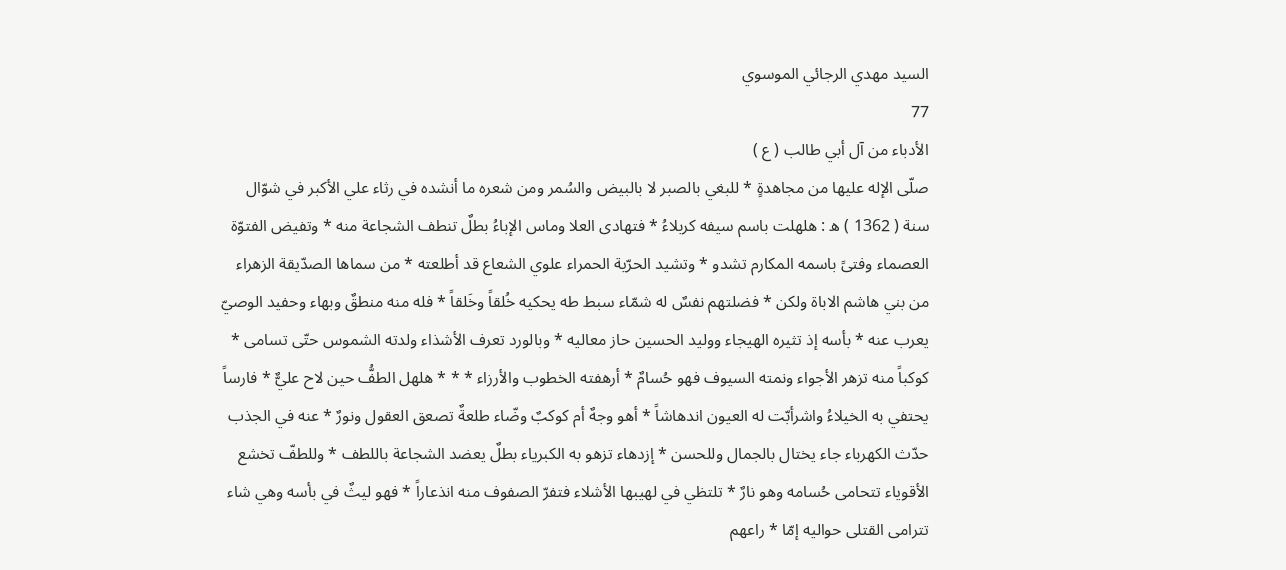السيد مهدي الرجائي الموسوي
77
الأدباء من آل أبي طالب ( ع )
صلّى الإله عليها من مجاهدةٍ * للبغي بالصبر لا بالبيض والسُمر ومن شعره ما أنشده في رثاء علي الأكبر في شوّال سنة ( 1362 ) ه : هلهلت باسم سيفه كربلاءُ * فتهادى العلا وماس الإباءُ بطلٌ تنطف الشجاعة منه * وتفيض الفتوّة العصماء وفتىً باسمه المكارم تشدو * وتشيد الحرّية الحمراء علوي الشعاع قد أطلعته * من سماها الصدّيقة الزهراء من بني هاشم الاباة ولكن * فضلتهم نفسٌ له شمّاء سبط طه يحكيه خُلقاً وخَلقاً * فله منه منطقٌ وبهاء وحفيد الوصيّ يعرب عنه * بأسه إذ تثيره الهيجاء ووليد الحسين حاز معاليه * وبالورد تعرف الأشذاء ولدته الشموس حتّى تسامى * كوكباً منه تزهر الأجواء ونمته السيوف فهو حُسامٌ * أرهفته الخطوب والأرزاء * * * هلهل الطفُّ حين لاح عليٌّ * فارساً يحتفي به الخيلاءُ واشرأبّت له العيون اندهاشاً * أهو وجهٌ أم كوكبٌ وضّاء طلعةٌ تصعق العقول ونورٌ * عنه في الجذب حدّث الكهرباء جاء يختال بالجمال وللحسن * إزدهاء تزهو به الكبرياء بطلٌ يعضد الشجاعة باللطف * وللطفّ تخشع الأقوياء تتحامى حُسامه وهو نارٌ * تلتظي في لهيبها الأشلاء فتفرّ الصفوف منه انذعاراً * فهو ليثٌ في بأسه وهي شاء تترامى القتلى حواليه إمّا * راعهم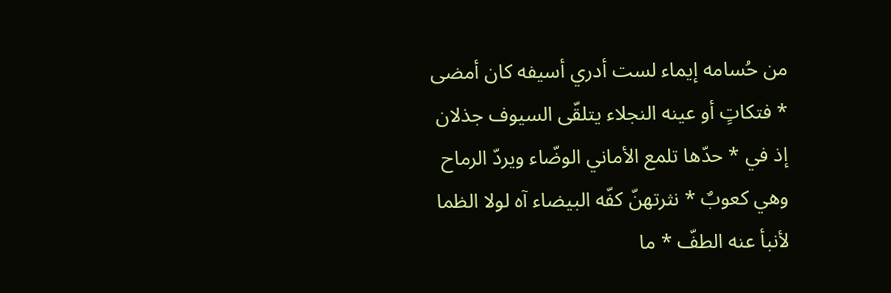من حُسامه إيماء لست أدري أسيفه كان أمضى * فتكاتٍ أو عينه النجلاء يتلقّى السيوف جذلان إذ في * حدّها تلمع الأماني الوضّاء ويردّ الرماح وهي كعوبٌ * نثرتهنّ كفّه البيضاء آه لولا الظما لأنبأ عنه الطفّ * ما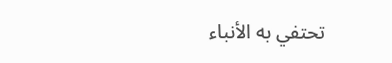تحتفي به الأنباء